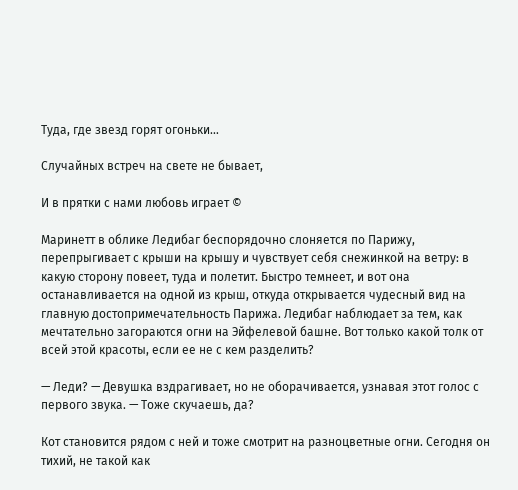Туда, где звезд горят огоньки…

Случайных встреч на свете не бывает,

И в прятки с нами любовь играет ©

Маринетт в облике Ледибаг беспорядочно слоняется по Парижу, перепрыгивает с крыши на крышу и чувствует себя снежинкой на ветру: в какую сторону повеет, туда и полетит. Быстро темнеет, и вот она останавливается на одной из крыш, откуда открывается чудесный вид на главную достопримечательность Парижа. Ледибаг наблюдает за тем, как мечтательно загораются огни на Эйфелевой башне. Вот только какой толк от всей этой красоты, если ее не с кем разделить?

— Леди? — Девушка вздрагивает, но не оборачивается, узнавая этот голос с первого звука. — Тоже скучаешь, да?

Кот становится рядом с ней и тоже смотрит на разноцветные огни. Сегодня он тихий, не такой как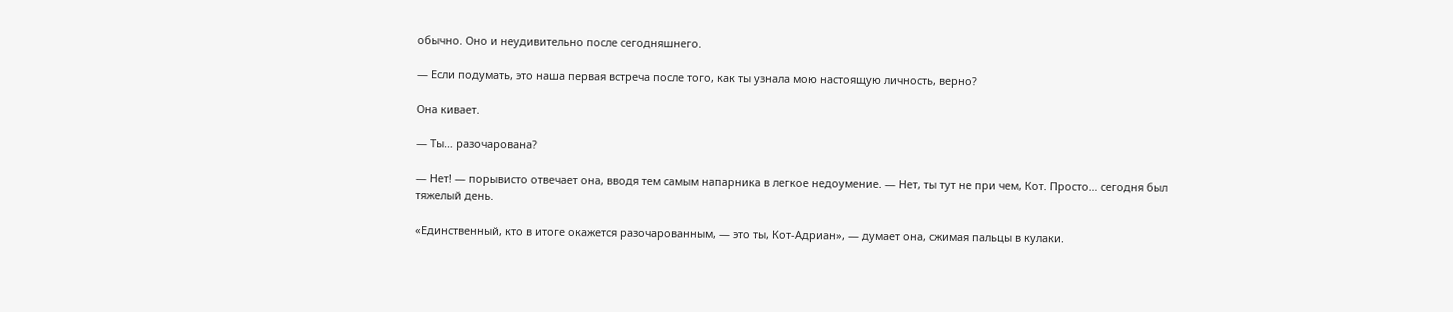обычно. Оно и неудивительно после сегодняшнего.

— Если подумать, это наша первая встреча после того, как ты узнала мою настоящую личность, верно?

Она кивает.

— Ты… разочарована?

— Нет! — порывисто отвечает она, вводя тем самым напарника в легкое недоумение. — Нет, ты тут не при чем, Кот. Просто… сегодня был тяжелый день.

«Единственный, кто в итоге окажется разочарованным, — это ты, Кот-Адриан», — думает она, сжимая пальцы в кулаки.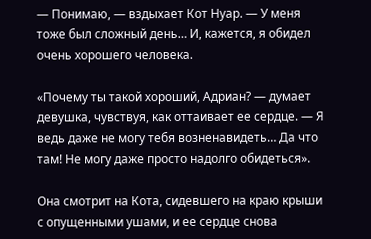— Понимаю, — вздыхает Кот Нуар. — У меня тоже был сложный день… И, кажется, я обидел очень хорошего человека.

«Почему ты такой хороший, Адриан? — думает девушка, чувствуя, как оттаивает ее сердце. — Я ведь даже не могу тебя возненавидеть… Да что там! Не могу даже просто надолго обидеться».

Она смотрит на Кота, сидевшего на краю крыши с опущенными ушами, и ее сердце снова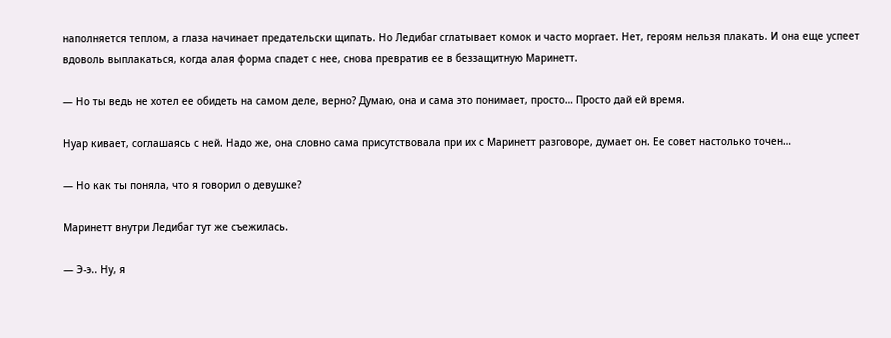наполняется теплом, а глаза начинает предательски щипать. Но Ледибаг сглатывает комок и часто моргает. Нет, героям нельзя плакать. И она еще успеет вдоволь выплакаться, когда алая форма спадет с нее, снова превратив ее в беззащитную Маринетт.

— Но ты ведь не хотел ее обидеть на самом деле, верно? Думаю, она и сама это понимает, просто… Просто дай ей время.

Нуар кивает, соглашаясь с ней. Надо же, она словно сама присутствовала при их с Маринетт разговоре, думает он. Ее совет настолько точен…

— Но как ты поняла, что я говорил о девушке?

Маринетт внутри Ледибаг тут же съежилась.

— Э-э.. Ну, я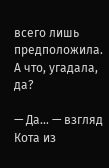всего лишь предположила. А что, угадала, да?

— Да… — взгляд Кота из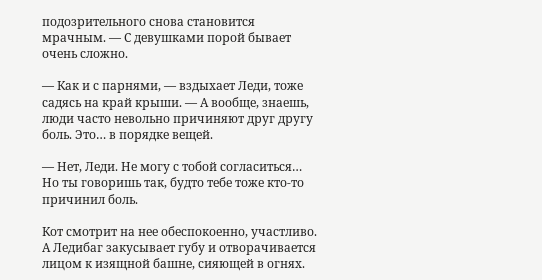подозрительного снова становится мрачным. — С девушками порой бывает очень сложно.

— Как и с парнями, — вздыхает Леди, тоже садясь на край крыши. — А вообще, знаешь, люди часто невольно причиняют друг другу боль. Это… в порядке вещей.

— Нет, Леди. Не могу с тобой согласиться… Но ты говоришь так, будто тебе тоже кто-то причинил боль.

Кот смотрит на нее обеспокоенно, участливо. А Ледибаг закусывает губу и отворачивается лицом к изящной башне, сияющей в огнях.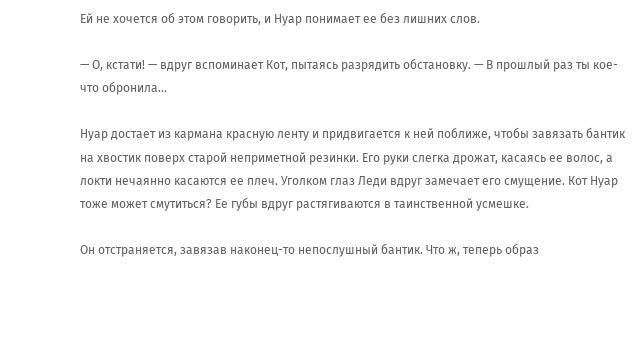Ей не хочется об этом говорить, и Нуар понимает ее без лишних слов.

— О, кстати! — вдруг вспоминает Кот, пытаясь разрядить обстановку. — В прошлый раз ты кое-что обронила…

Нуар достает из кармана красную ленту и придвигается к ней поближе, чтобы завязать бантик на хвостик поверх старой неприметной резинки. Его руки слегка дрожат, касаясь ее волос, а локти нечаянно касаются ее плеч. Уголком глаз Леди вдруг замечает его смущение. Кот Нуар тоже может смутиться? Ее губы вдруг растягиваются в таинственной усмешке.

Он отстраняется, завязав наконец-то непослушный бантик. Что ж, теперь образ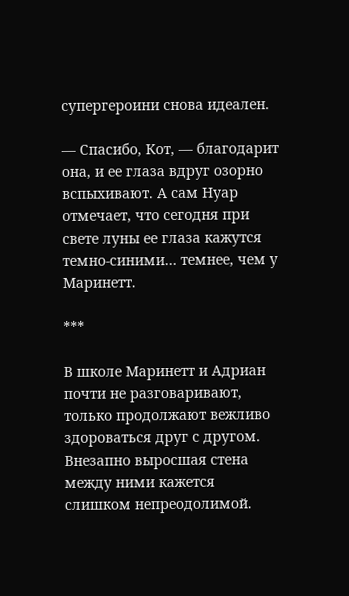супергероини снова идеален.

— Спасибо, Кот, — благодарит она, и ее глаза вдруг озорно вспыхивают. А сам Нуар отмечает, что сегодня при свете луны ее глаза кажутся темно-синими… темнее, чем у Маринетт.

***

В школе Маринетт и Адриан почти не разговаривают, только продолжают вежливо здороваться друг с другом. Внезапно выросшая стена между ними кажется слишком непреодолимой.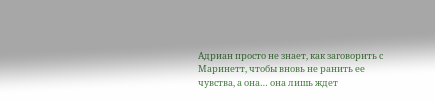Адриан просто не знает, как заговорить с Маринетт, чтобы вновь не ранить ее чувства, а она… она лишь ждет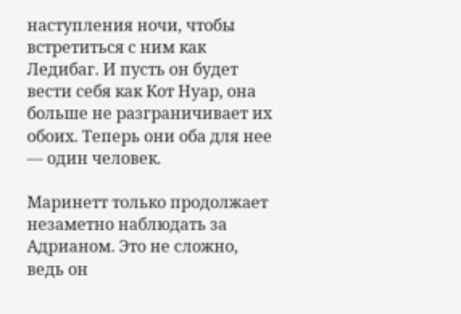наступления ночи, чтобы встретиться с ним как Ледибаг. И пусть он будет вести себя как Кот Нуар, она больше не разграничивает их обоих. Теперь они оба для нее — один человек.

Маринетт только продолжает незаметно наблюдать за Адрианом. Это не сложно, ведь он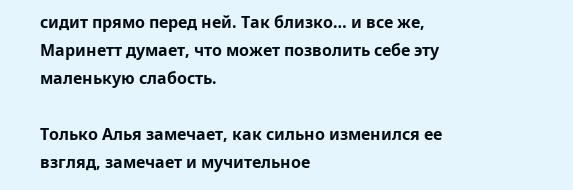сидит прямо перед ней. Так близко… и все же, Маринетт думает, что может позволить себе эту маленькую слабость.

Только Алья замечает, как сильно изменился ее взгляд, замечает и мучительное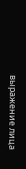выражение лица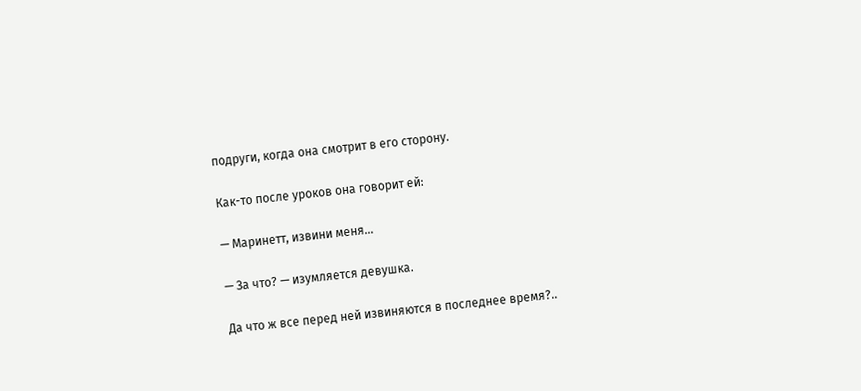подруги, когда она смотрит в его сторону.

Как-то после уроков она говорит ей:

— Маринетт, извини меня…

— За что? — изумляется девушка.

Да что ж все перед ней извиняются в последнее время?..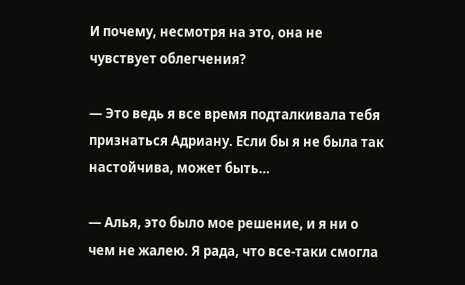И почему, несмотря на это, она не чувствует облегчения?

— Это ведь я все время подталкивала тебя признаться Адриану. Если бы я не была так настойчива, может быть…

— Алья, это было мое решение, и я ни о чем не жалею. Я рада, что все-таки смогла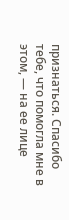признаться. Спасибо тебе, что помогла мне в этом, — на ее лице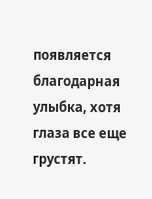появляется благодарная улыбка, хотя глаза все еще грустят.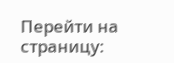Перейти на страницу: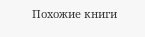Похожие книги